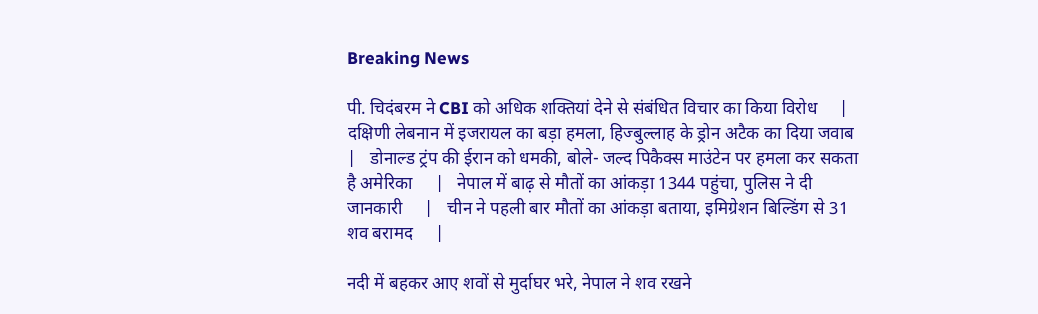Breaking News

पी. चिदंबरम ने CBI को अधिक शक्तियां देने से संबंधित विचार का किया विरोध     |   दक्षिणी लेबनान में इजरायल का बड़ा हमला, हिज्बुल्लाह के ड्रोन अटैक का दिया जवाब     |   डोनाल्ड ट्रंप की ईरान को धमकी, बोले- जल्द पिकैक्स माउंटेन पर हमला कर सकता है अमेरिका     |   नेपाल में बाढ़ से मौतों का आंकड़ा 1344 पहुंचा, पुलिस ने दी जानकारी     |   चीन ने पहली बार मौतों का आंकड़ा बताया, इमिग्रेशन बिल्डिंग से 31 शव बरामद     |

नदी में बहकर आए शवों से मुर्दाघर भरे, नेपाल ने शव रखने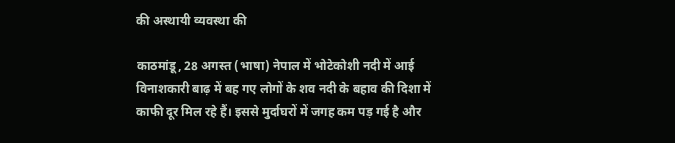की अस्थायी व्यवस्था की

काठमांडू, 28 अगस्त (भाषा) नेपाल में भोटेकोशी नदी में आई विनाशकारी बाढ़ में बह गए लोगों के शव नदी के बहाव की दिशा में काफी दूर मिल रहे हैं। इससे मुर्दाघरों में जगह कम पड़ गई है और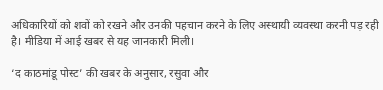अधिकारियों को शवों को रखने और उनकी पहचान करने के लिए अस्थायी व्यवस्था करनी पड़ रही है। मीडिया में आई खबर से यह जानकारी मिली।

‘द काठमांडू पोस्ट’ की खबर के अनुसार, रसुवा और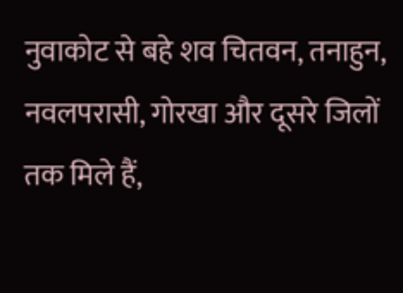नुवाकोट से बहे शव चितवन, तनाहुन, नवलपरासी, गोरखा और दूसरे जिलों तक मिले हैं,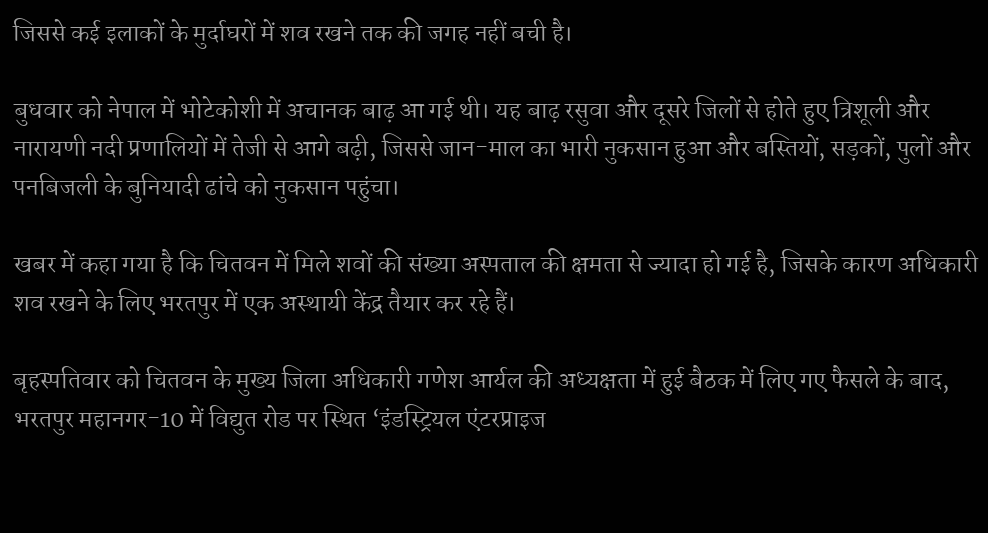जिससे कई इलाकों के मुर्दाघरों में शव रखने तक की जगह नहीं बची है।

बुधवार को नेपाल में भोटेकोशी में अचानक बाढ़ आ गई थी। यह बाढ़ रसुवा और दूसरे जिलों से होते हुए त्रिशूली और नारायणी नदी प्रणालियों में तेजी से आगे बढ़ी, जिससे जान-माल का भारी नुकसान हुआ और बस्तियों, सड़कों, पुलों और पनबिजली के बुनियादी ढांचे को नुकसान पहुंचा।

खबर में कहा गया है कि चितवन में मिले शवों की संख्या अस्पताल की क्षमता से ज्यादा हो गई है, जिसके कारण अधिकारी शव रखने के लिए भरतपुर में एक अस्थायी केंद्र तैयार कर रहे हैं।

बृहस्पतिवार को चितवन के मुख्य जिला अधिकारी गणेश आर्यल की अध्यक्षता में हुई बैठक में लिए गए फैसले के बाद, भरतपुर महानगर-10 में विद्युत रोड पर स्थित ‘इंडस्ट्रियल एंटरप्राइज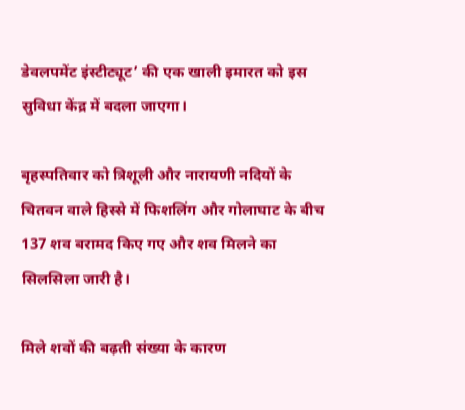डेवलपमेंट इंस्टीट्यूट’ की एक खाली इमारत को इस सुविधा केंद्र में बदला जाएगा।

बृहस्पतिवार को त्रिशूली और नारायणी नदियों के चितवन वाले हिस्से में फिशलिंग और गोलाघाट के बीच 137 शव बरामद किए गए और शव मिलने का सिलसिला जारी है।

मिले शवों की बढ़ती संख्या के कारण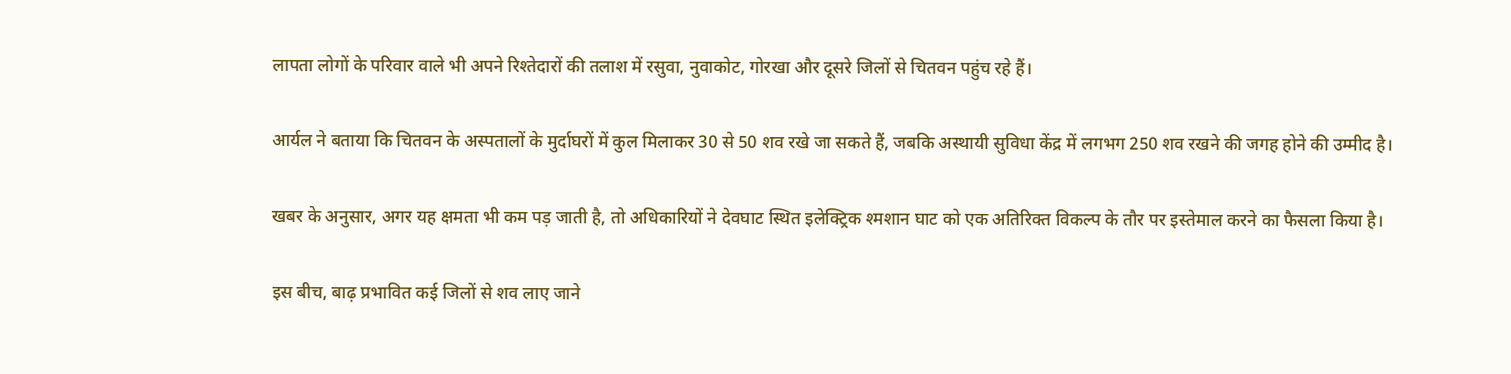लापता लोगों के परिवार वाले भी अपने रिश्तेदारों की तलाश में रसुवा, नुवाकोट, गोरखा और दूसरे जिलों से चितवन पहुंच रहे हैं।

आर्यल ने बताया कि चितवन के अस्पतालों के मुर्दाघरों में कुल मिलाकर 30 से 50 शव रखे जा सकते हैं, जबकि अस्थायी सुविधा केंद्र में लगभग 250 शव रखने की जगह होने की उम्मीद है।

खबर के अनुसार, अगर यह क्षमता भी कम पड़ जाती है, तो अधिकारियों ने देवघाट स्थित इलेक्ट्रिक श्मशान घाट को एक अतिरिक्त विकल्प के तौर पर इस्तेमाल करने का फैसला किया है।

इस बीच, बाढ़ प्रभावित कई जिलों से शव लाए जाने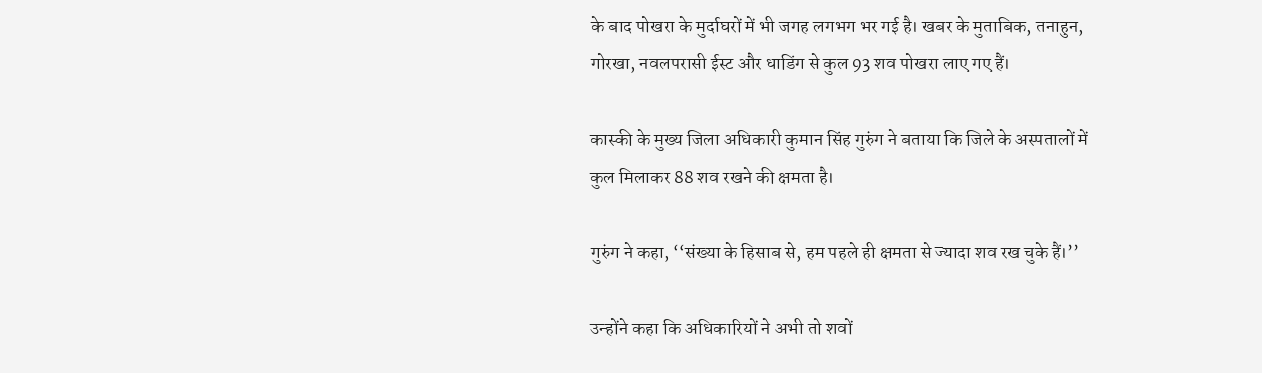के बाद पोखरा के मुर्दाघरों में भी जगह लगभग भर गई है। खबर के मुताबिक, तनाहुन, गोरखा, नवलपरासी ईस्ट और धाडिंग से कुल 93 शव पोखरा लाए गए हैं।

कास्की के मुख्य जिला अधिकारी कुमान सिंह गुरुंग ने बताया कि जिले के अस्पतालों में कुल मिलाकर 88 शव रखने की क्षमता है।

गुरुंग ने कहा, ‘‘संख्या के हिसाब से, हम पहले ही क्षमता से ज्यादा शव रख चुके हैं।’’

उन्होंने कहा कि अधिकारियों ने अभी तो शवों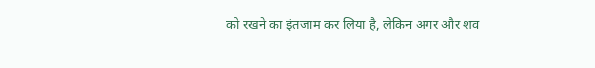को रखने का इंतजाम कर लिया है, लेकिन अगर और शव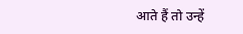आते हैं तो उन्हें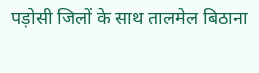पड़ोसी जिलों के साथ तालमेल बिठाना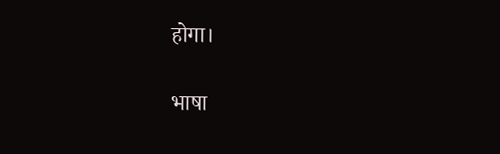होगा।

भाषा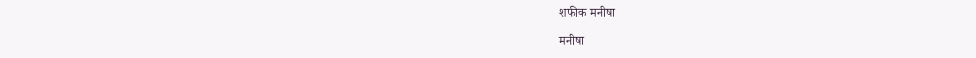शफीक मनीषा

मनीषा